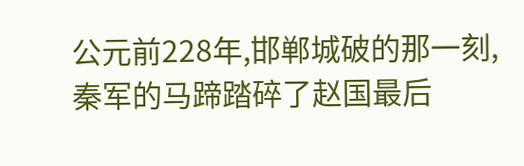公元前228年,邯郸城破的那一刻,秦军的马蹄踏碎了赵国最后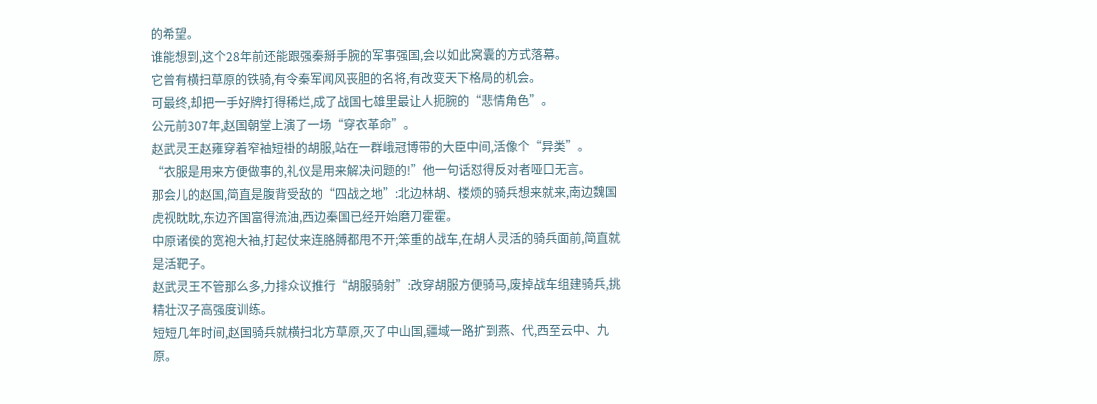的希望。
谁能想到,这个28年前还能跟强秦掰手腕的军事强国,会以如此窝囊的方式落幕。
它曾有横扫草原的铁骑,有令秦军闻风丧胆的名将,有改变天下格局的机会。
可最终,却把一手好牌打得稀烂,成了战国七雄里最让人扼腕的“悲情角色”。
公元前307年,赵国朝堂上演了一场“穿衣革命”。
赵武灵王赵雍穿着窄袖短褂的胡服,站在一群峨冠博带的大臣中间,活像个“异类”。
“衣服是用来方便做事的,礼仪是用来解决问题的!”他一句话怼得反对者哑口无言。
那会儿的赵国,简直是腹背受敌的“四战之地”:北边林胡、楼烦的骑兵想来就来,南边魏国虎视眈眈,东边齐国富得流油,西边秦国已经开始磨刀霍霍。
中原诸侯的宽袍大袖,打起仗来连胳膊都甩不开;笨重的战车,在胡人灵活的骑兵面前,简直就是活靶子。
赵武灵王不管那么多,力排众议推行“胡服骑射”:改穿胡服方便骑马,废掉战车组建骑兵,挑精壮汉子高强度训练。
短短几年时间,赵国骑兵就横扫北方草原,灭了中山国,疆域一路扩到燕、代,西至云中、九原。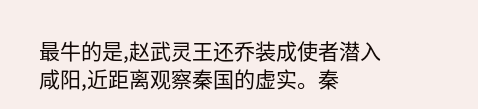最牛的是,赵武灵王还乔装成使者潜入咸阳,近距离观察秦国的虚实。秦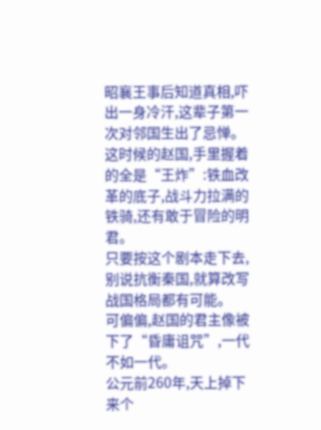昭襄王事后知道真相,吓出一身冷汗,这辈子第一次对邻国生出了忌惮。
这时候的赵国,手里握着的全是“王炸”:铁血改革的底子,战斗力拉满的铁骑,还有敢于冒险的明君。
只要按这个剧本走下去,别说抗衡秦国,就算改写战国格局都有可能。
可偏偏,赵国的君主像被下了“昏庸诅咒”,一代不如一代。
公元前260年,天上掉下来个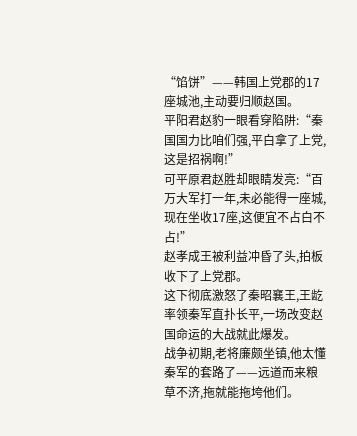“馅饼”——韩国上党郡的17座城池,主动要归顺赵国。
平阳君赵豹一眼看穿陷阱:“秦国国力比咱们强,平白拿了上党,这是招祸啊!”
可平原君赵胜却眼睛发亮:“百万大军打一年,未必能得一座城,现在坐收17座,这便宜不占白不占!”
赵孝成王被利益冲昏了头,拍板收下了上党郡。
这下彻底激怒了秦昭襄王,王龁率领秦军直扑长平,一场改变赵国命运的大战就此爆发。
战争初期,老将廉颇坐镇,他太懂秦军的套路了——远道而来粮草不济,拖就能拖垮他们。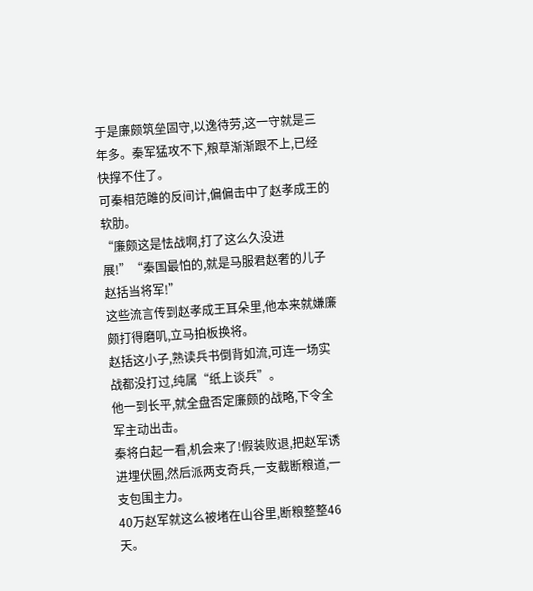于是廉颇筑垒固守,以逸待劳,这一守就是三年多。秦军猛攻不下,粮草渐渐跟不上,已经快撑不住了。
可秦相范雎的反间计,偏偏击中了赵孝成王的软肋。
“廉颇这是怯战啊,打了这么久没进展!”“秦国最怕的,就是马服君赵奢的儿子赵括当将军!”
这些流言传到赵孝成王耳朵里,他本来就嫌廉颇打得磨叽,立马拍板换将。
赵括这小子,熟读兵书倒背如流,可连一场实战都没打过,纯属“纸上谈兵”。
他一到长平,就全盘否定廉颇的战略,下令全军主动出击。
秦将白起一看,机会来了!假装败退,把赵军诱进埋伏圈,然后派两支奇兵,一支截断粮道,一支包围主力。
40万赵军就这么被堵在山谷里,断粮整整46天。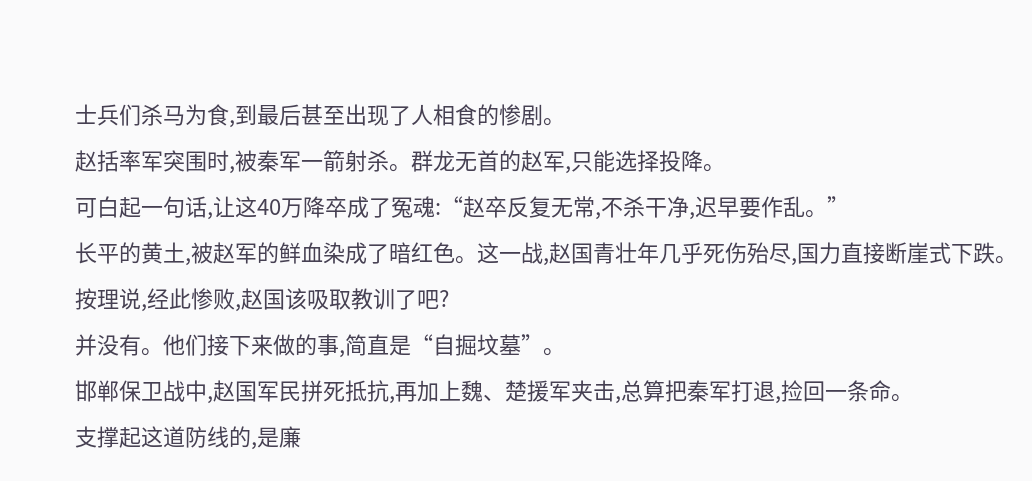士兵们杀马为食,到最后甚至出现了人相食的惨剧。
赵括率军突围时,被秦军一箭射杀。群龙无首的赵军,只能选择投降。
可白起一句话,让这40万降卒成了冤魂:“赵卒反复无常,不杀干净,迟早要作乱。”
长平的黄土,被赵军的鲜血染成了暗红色。这一战,赵国青壮年几乎死伤殆尽,国力直接断崖式下跌。
按理说,经此惨败,赵国该吸取教训了吧?
并没有。他们接下来做的事,简直是“自掘坟墓”。
邯郸保卫战中,赵国军民拼死抵抗,再加上魏、楚援军夹击,总算把秦军打退,捡回一条命。
支撑起这道防线的,是廉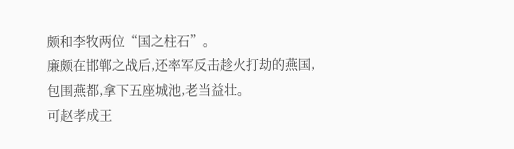颇和李牧两位“国之柱石”。
廉颇在邯郸之战后,还率军反击趁火打劫的燕国,包围燕都,拿下五座城池,老当益壮。
可赵孝成王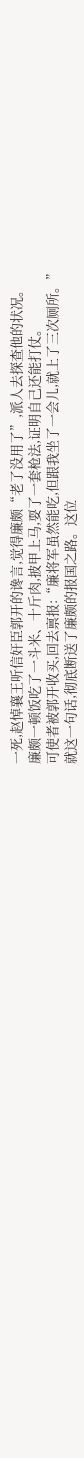一死,赵悼襄王听信奸臣郭开的谗言,觉得廉颇“老了没用了”,派人去探查他的状况。
廉颇一顿饭吃了一斗米、十斤肉,披甲上马,耍了一套枪法,证明自己还能打仗。
可使者被郭开收买,回去禀报:“廉将军虽然能吃,但跟我坐了一会儿,就上了三次厕所。”
就这一句话,彻底断送了廉颇的报国之路。这位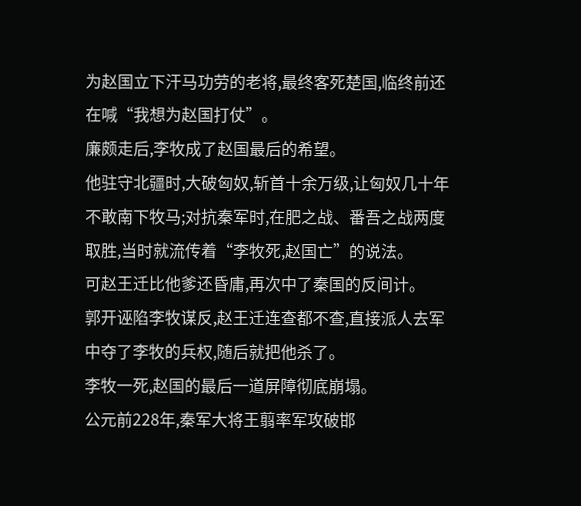为赵国立下汗马功劳的老将,最终客死楚国,临终前还在喊“我想为赵国打仗”。
廉颇走后,李牧成了赵国最后的希望。
他驻守北疆时,大破匈奴,斩首十余万级,让匈奴几十年不敢南下牧马;对抗秦军时,在肥之战、番吾之战两度取胜,当时就流传着“李牧死,赵国亡”的说法。
可赵王迁比他爹还昏庸,再次中了秦国的反间计。
郭开诬陷李牧谋反,赵王迁连查都不查,直接派人去军中夺了李牧的兵权,随后就把他杀了。
李牧一死,赵国的最后一道屏障彻底崩塌。
公元前228年,秦军大将王翦率军攻破邯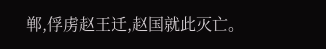郸,俘虏赵王迁,赵国就此灭亡。